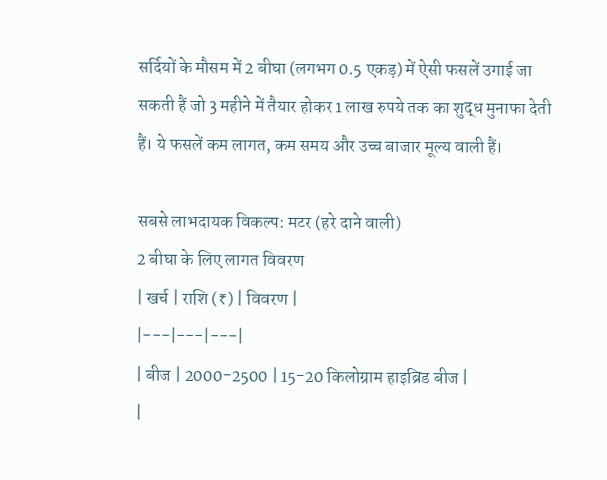सर्दियों के मौसम में 2 बीघा (लगभग 0.5 एकड़) में ऐसी फसलें उगाई जा सकती हैं जो 3 महीने में तैयार होकर 1 लाख रुपये तक का शुद्ध मुनाफा देती हैं। ये फसलें कम लागत, कम समय और उच्च बाजार मूल्य वाली हैं।

सबसे लाभदायक विकल्प: मटर (हरे दाने वाली)
2 बीघा के लिए लागत विवरण
| खर्च | राशि (₹) | विवरण |
|---|---|---|
| बीज | 2000-2500 | 15-20 किलोग्राम हाइब्रिड बीज |
|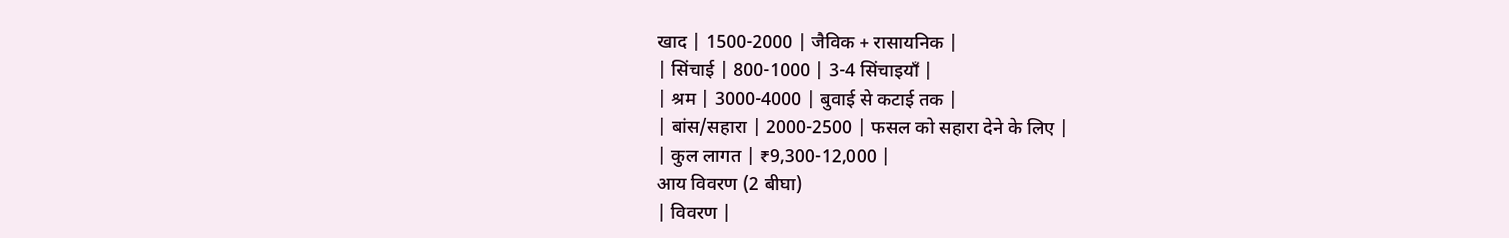खाद | 1500-2000 | जैविक + रासायनिक |
| सिंचाई | 800-1000 | 3-4 सिंचाइयाँ |
| श्रम | 3000-4000 | बुवाई से कटाई तक |
| बांस/सहारा | 2000-2500 | फसल को सहारा देने के लिए |
| कुल लागत | ₹9,300-12,000 |
आय विवरण (2 बीघा)
| विवरण |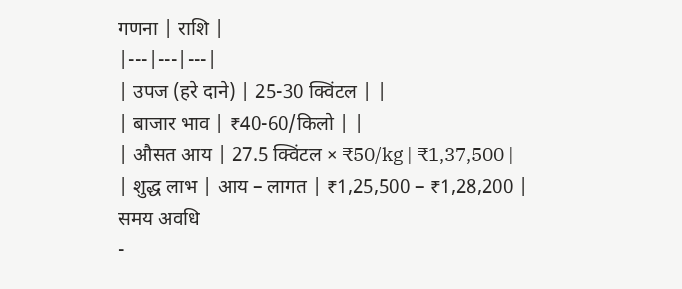गणना | राशि |
|---|---|---|
| उपज (हरे दाने) | 25-30 क्विंटल | |
| बाजार भाव | ₹40-60/किलो | |
| औसत आय | 27.5 क्विंटल × ₹50/kg | ₹1,37,500 |
| शुद्ध लाभ | आय – लागत | ₹1,25,500 – ₹1,28,200 |
समय अवधि
-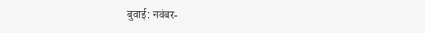बुवाई: नवंबर-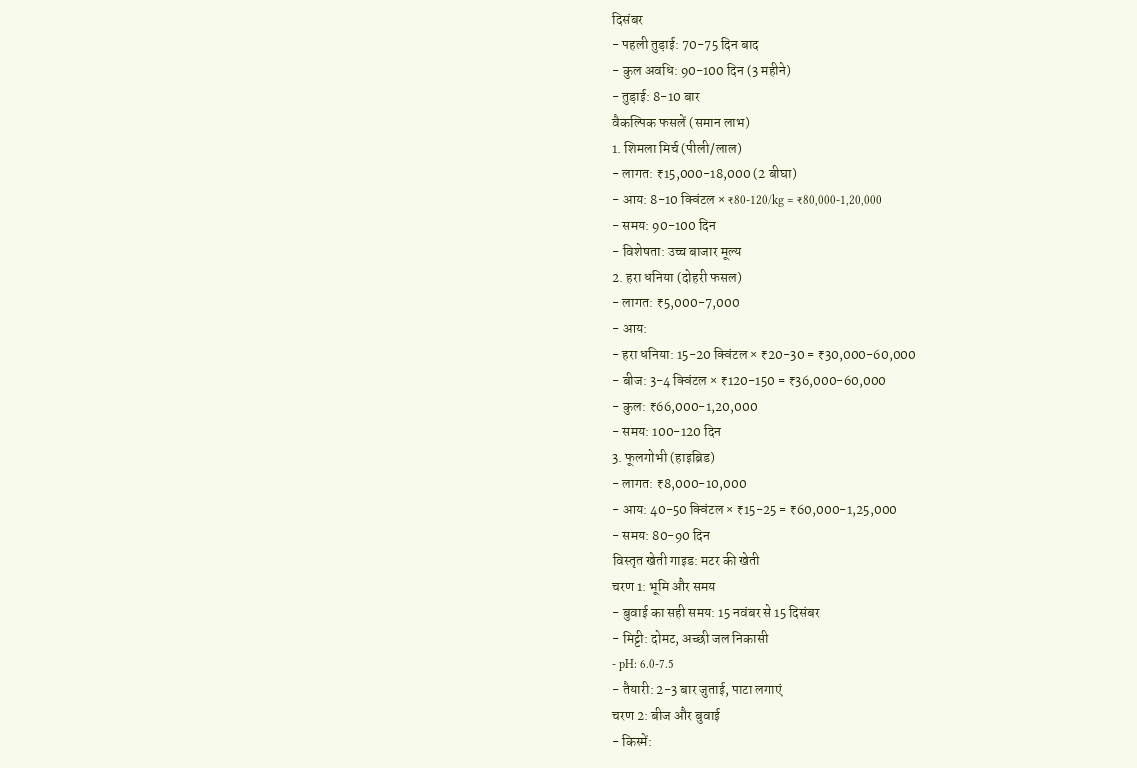दिसंबर
- पहली तुड़ाई: 70-75 दिन बाद
- कुल अवधि: 90-100 दिन (3 महीने)
- तुड़ाई: 8-10 बार
वैकल्पिक फसलें (समान लाभ)
1. शिमला मिर्च (पीली/लाल)
- लागत: ₹15,000-18,000 (2 बीघा)
- आय: 8-10 क्विंटल × ₹80-120/kg = ₹80,000-1,20,000
- समय: 90-100 दिन
- विशेषता: उच्च बाजार मूल्य
2. हरा धनिया (दोहरी फसल)
- लागत: ₹5,000-7,000
- आय:
- हरा धनिया: 15-20 क्विंटल × ₹20-30 = ₹30,000-60,000
- बीज: 3-4 क्विंटल × ₹120-150 = ₹36,000-60,000
- कुल: ₹66,000-1,20,000
- समय: 100-120 दिन
3. फूलगोभी (हाइब्रिड)
- लागत: ₹8,000-10,000
- आय: 40-50 क्विंटल × ₹15-25 = ₹60,000-1,25,000
- समय: 80-90 दिन
विस्तृत खेती गाइड: मटर की खेती
चरण 1: भूमि और समय
- बुवाई का सही समय: 15 नवंबर से 15 दिसंबर
- मिट्टी: दोमट, अच्छी जल निकासी
- pH: 6.0-7.5
- तैयारी: 2-3 बार जुताई, पाटा लगाएं
चरण 2: बीज और बुवाई
- किस्में: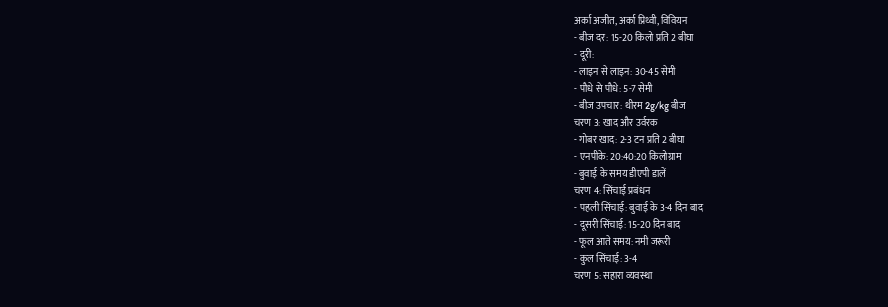अर्का अजीत, अर्का प्रिथ्वी, विवियन
- बीज दर: 15-20 किलो प्रति 2 बीघा
- दूरी:
- लाइन से लाइन: 30-45 सेमी
- पौधे से पौधे: 5-7 सेमी
- बीज उपचार: थीरम 2g/kg बीज
चरण 3: खाद और उर्वरक
- गोबर खाद: 2-3 टन प्रति 2 बीघा
- एनपीके: 20:40:20 किलोग्राम
- बुवाई के समय डीएपी डालें
चरण 4: सिंचाई प्रबंधन
- पहली सिंचाई: बुवाई के 3-4 दिन बाद
- दूसरी सिंचाई: 15-20 दिन बाद
- फूल आते समय: नमी जरूरी
- कुल सिंचाई: 3-4
चरण 5: सहारा व्यवस्था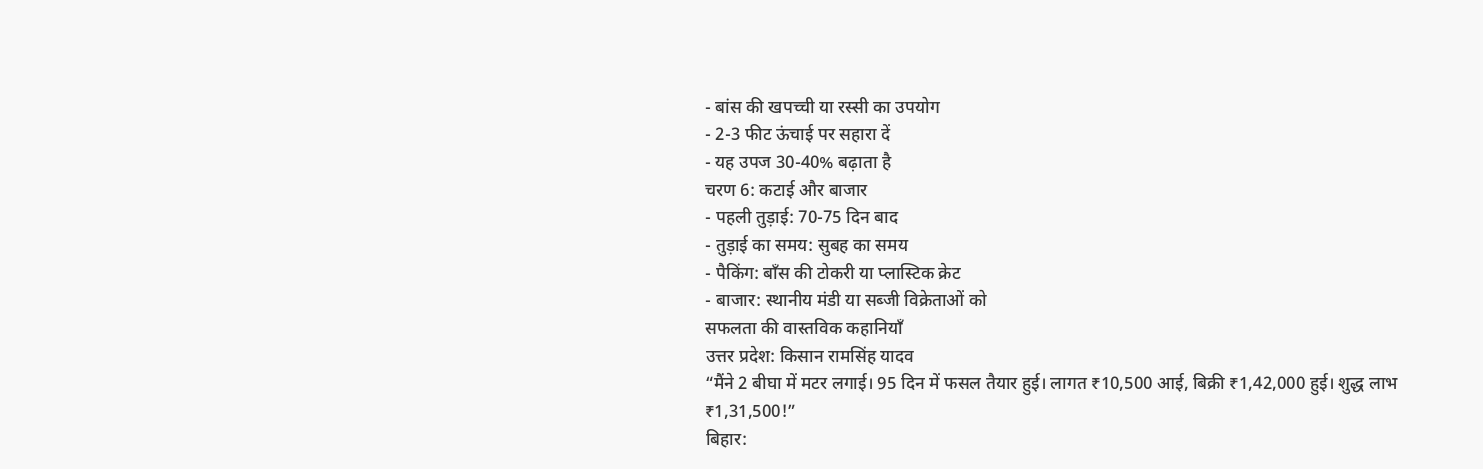- बांस की खपच्ची या रस्सी का उपयोग
- 2-3 फीट ऊंचाई पर सहारा दें
- यह उपज 30-40% बढ़ाता है
चरण 6: कटाई और बाजार
- पहली तुड़ाई: 70-75 दिन बाद
- तुड़ाई का समय: सुबह का समय
- पैकिंग: बाँस की टोकरी या प्लास्टिक क्रेट
- बाजार: स्थानीय मंडी या सब्जी विक्रेताओं को
सफलता की वास्तविक कहानियाँ
उत्तर प्रदेश: किसान रामसिंह यादव
“मैंने 2 बीघा में मटर लगाई। 95 दिन में फसल तैयार हुई। लागत ₹10,500 आई, बिक्री ₹1,42,000 हुई। शुद्ध लाभ ₹1,31,500!”
बिहार: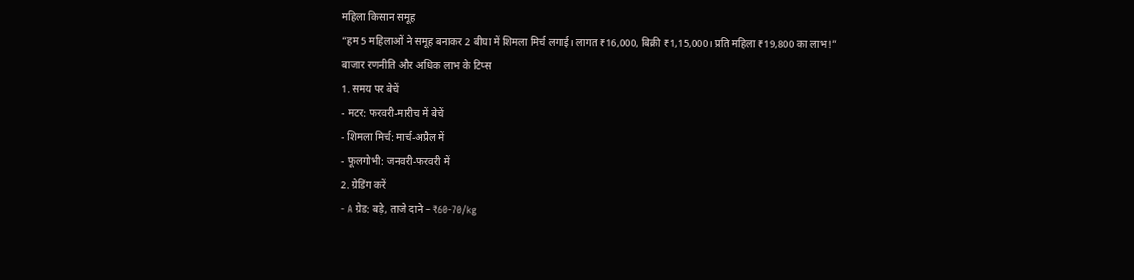महिला किसान समूह
“हम 5 महिलाओं ने समूह बनाकर 2 बीघा में शिमला मिर्च लगाई। लागत ₹16,000, बिक्री ₹1,15,000। प्रति महिला ₹19,800 का लाभ!”
बाजार रणनीति और अधिक लाभ के टिप्स
1. समय पर बेचें
- मटर: फरवरी-मारीच में बेचें
- शिमला मिर्च: मार्च-अप्रैल में
- फूलगोभी: जनवरी-फरवरी में
2. ग्रेडिंग करें
- A ग्रेड: बड़े, ताजे दाने – ₹60-70/kg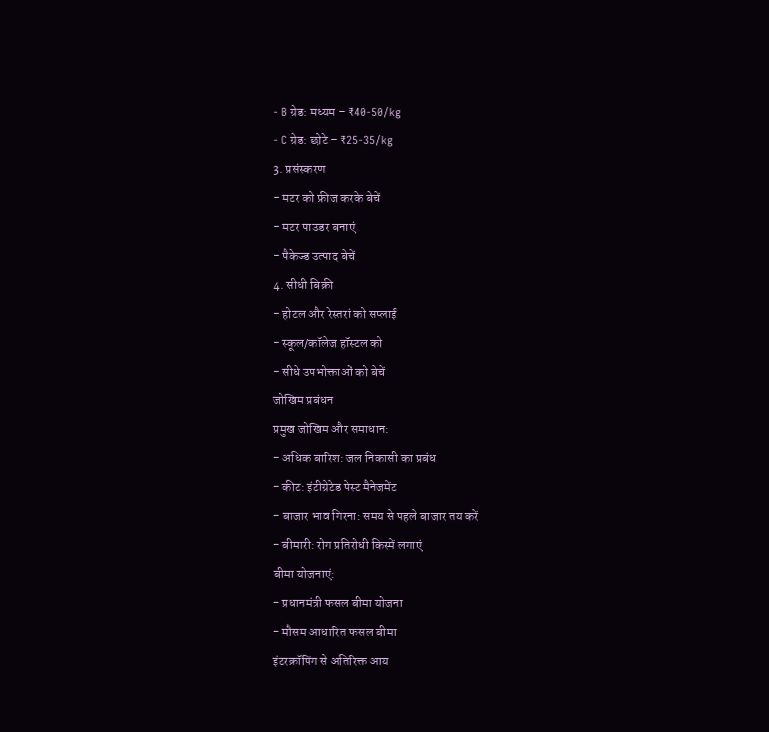- B ग्रेड: मध्यम – ₹40-50/kg
- C ग्रेड: छोटे – ₹25-35/kg
3. प्रसंस्करण
- मटर को फ्रीज करके बेचें
- मटर पाउडर बनाएं
- पैकेज्ड उत्पाद बेचें
4. सीधी बिक्री
- होटल और रेस्तरां को सप्लाई
- स्कूल/कॉलेज हॉस्टल को
- सीधे उपभोक्ताओं को बेचें
जोखिम प्रबंधन
प्रमुख जोखिम और समाधान:
- अधिक बारिश: जल निकासी का प्रबंध
- कीट: इंटीग्रेटेड पेस्ट मैनेजमेंट
- बाजार भाव गिरना: समय से पहले बाजार तय करें
- बीमारी: रोग प्रतिरोधी किस्में लगाएं
बीमा योजनाएं:
- प्रधानमंत्री फसल बीमा योजना
- मौसम आधारित फसल बीमा
इंटरक्रॉपिंग से अतिरिक्त आय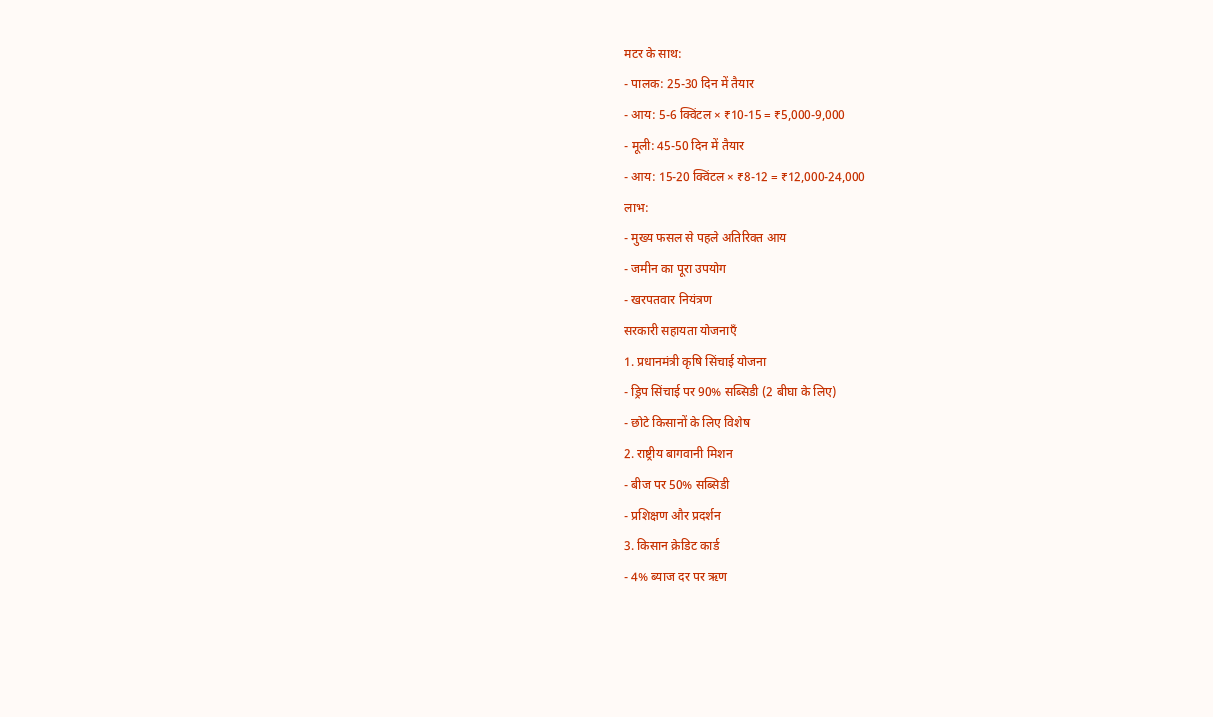मटर के साथ:
- पालक: 25-30 दिन में तैयार
- आय: 5-6 क्विंटल × ₹10-15 = ₹5,000-9,000
- मूली: 45-50 दिन में तैयार
- आय: 15-20 क्विंटल × ₹8-12 = ₹12,000-24,000
लाभ:
- मुख्य फसल से पहले अतिरिक्त आय
- जमीन का पूरा उपयोग
- खरपतवार नियंत्रण
सरकारी सहायता योजनाएँ
1. प्रधानमंत्री कृषि सिंचाई योजना
- ड्रिप सिंचाई पर 90% सब्सिडी (2 बीघा के लिए)
- छोटे किसानों के लिए विशेष
2. राष्ट्रीय बागवानी मिशन
- बीज पर 50% सब्सिडी
- प्रशिक्षण और प्रदर्शन
3. किसान क्रेडिट कार्ड
- 4% ब्याज दर पर ऋण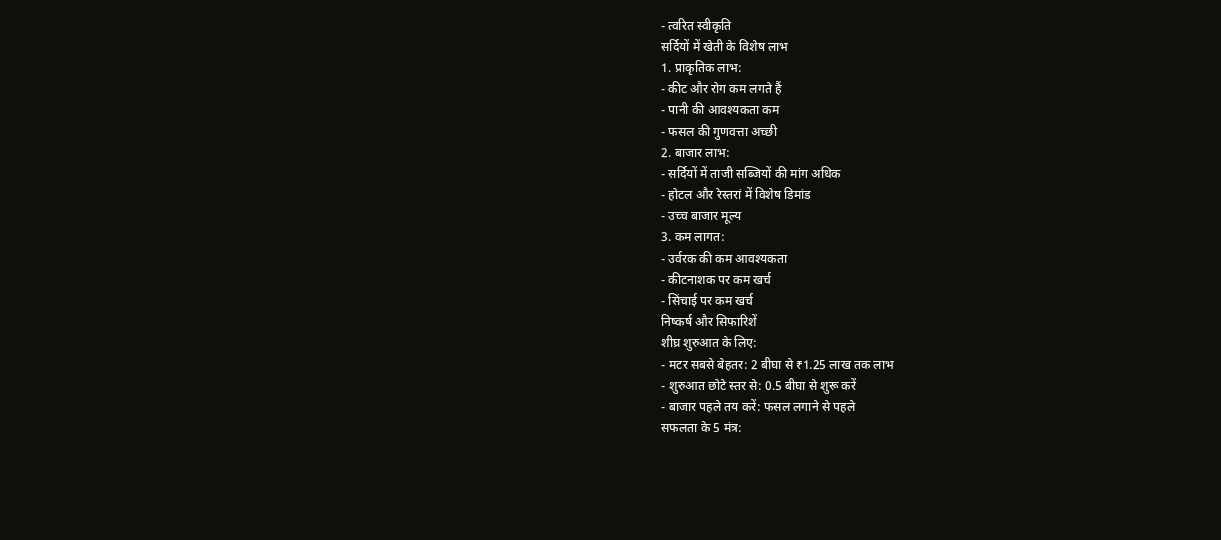- त्वरित स्वीकृति
सर्दियों में खेती के विशेष लाभ
1. प्राकृतिक लाभ:
- कीट और रोग कम लगते हैं
- पानी की आवश्यकता कम
- फसल की गुणवत्ता अच्छी
2. बाजार लाभ:
- सर्दियों में ताजी सब्जियों की मांग अधिक
- होटल और रेस्तरां में विशेष डिमांड
- उच्च बाजार मूल्य
3. कम लागत:
- उर्वरक की कम आवश्यकता
- कीटनाशक पर कम खर्च
- सिंचाई पर कम खर्च
निष्कर्ष और सिफारिशें
शीघ्र शुरुआत के लिए:
- मटर सबसे बेहतर: 2 बीघा से ₹1.25 लाख तक लाभ
- शुरुआत छोटे स्तर से: 0.5 बीघा से शुरू करें
- बाजार पहले तय करें: फसल लगाने से पहले
सफलता के 5 मंत्र: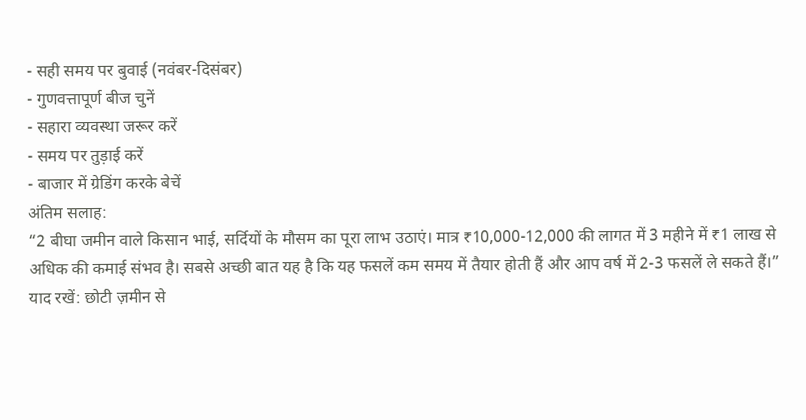- सही समय पर बुवाई (नवंबर-दिसंबर)
- गुणवत्तापूर्ण बीज चुनें
- सहारा व्यवस्था जरूर करें
- समय पर तुड़ाई करें
- बाजार में ग्रेडिंग करके बेचें
अंतिम सलाह:
“2 बीघा जमीन वाले किसान भाई, सर्दियों के मौसम का पूरा लाभ उठाएं। मात्र ₹10,000-12,000 की लागत में 3 महीने में ₹1 लाख से अधिक की कमाई संभव है। सबसे अच्छी बात यह है कि यह फसलें कम समय में तैयार होती हैं और आप वर्ष में 2-3 फसलें ले सकते हैं।”
याद रखें: छोटी ज़मीन से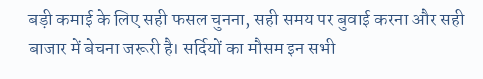बड़ी कमाई के लिए सही फसल चुनना, सही समय पर बुवाई करना और सही बाजार में बेचना जरूरी है। सर्दियों का मौसम इन सभी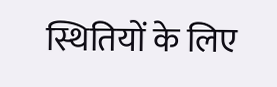स्थितियों के लिए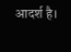आदर्श है।